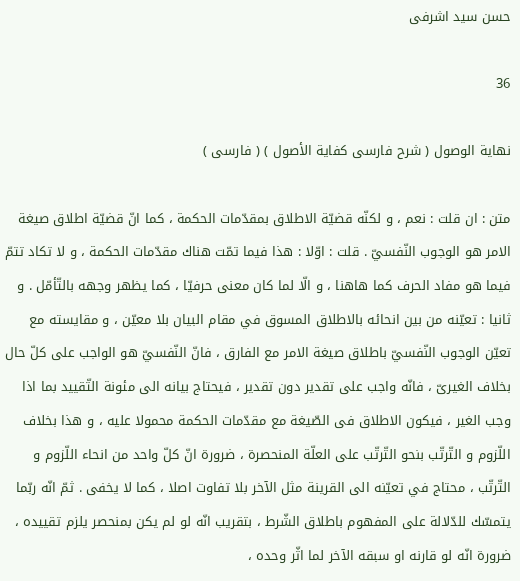حسن سيد اشرفى

36

نهاية الوصول ( شرح فارسى كفاية الأصول ) ( فارسى )

متن : ان قلت : نعم ، و لكنّه قضيّة الاطلاق بمقدّمات الحكمة ، كما انّ قضيّة اطلاق صيغة الامر هو الوجوب النّفسيّ . قلت : اوّلا : هذا فيما تمّت هناك مقدّمات الحكمة ، و لا تكاد تتمّ فيما هو مفاد الحرف كما هاهنا ، و الّا لما كان معنى حرفيّا ، كما يظهر وجهه بالتّأمّل . و ثانيا : تعيّنه من بين انحائه بالاطلاق المسوق في مقام البيان بلا معيّن ، و مقايسته مع تعيّن الوجوب النّفسيّ باطلاق صيغة الامر مع الفارق ، فانّ النّفسيّ هو الواجب على كلّ حال بخلاف الغيرىّ ، فانّه واجب على تقدير دون تقدير ، فيحتاج بيانه الى مئونة التّقييد بما اذا وجب الغير ، فيكون الاطلاق فى الصّيغة مع مقدّمات الحكمة محمولا عليه ، و هذا بخلاف اللّزوم و التّرتّب بنحو التّرتّب على العلّة المنحصرة ، ضرورة انّ كلّ واحد من انحاء اللّزوم و التّرتّب ، محتاج في تعيّنه الى القرينة مثل الآخر بلا تفاوت اصلا ، كما لا يخفى . ثمّ انّه ربّما يتمسّك للدّلالة على المفهوم باطلاق الشّرط ، بتقريب انّه لو لم يكن بمنحصر يلزم تقييده ، ضرورة انّه لو قارنه او سبقه الآخر لما اثّر وحده ،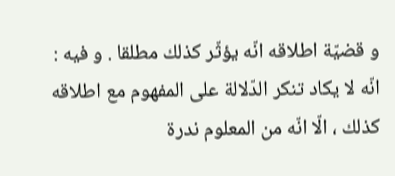و قضيّة اطلاقه انّه يؤثّر كذلك مطلقا . و فيه : انّه لا يكاد تنكر الدّلالة على المفهوم مع اطلاقه كذلك ، الّا انّه من المعلوم ندرة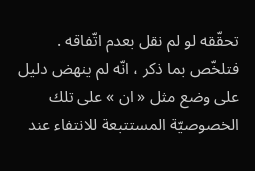تحقّقه لو لم نقل بعدم اتّفاقه . فتلخّص بما ذكر ، انّه لم ينهض دليل على وضع مثل « ان » على تلك الخصوصيّة المستتبعة للانتفاء عند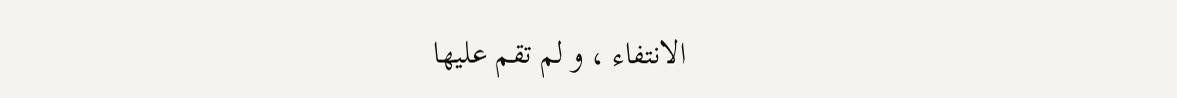الانتفاء ، و لم تقم عليها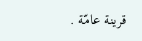قرينة عامّة .